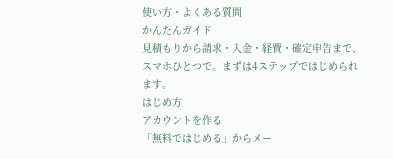使い方・よくある質問
かんたんガイド
見積もりから請求・入金・経費・確定申告まで、スマホひとつで。まずは4ステップではじめられます。
はじめ方
アカウントを作る
「無料ではじめる」からメー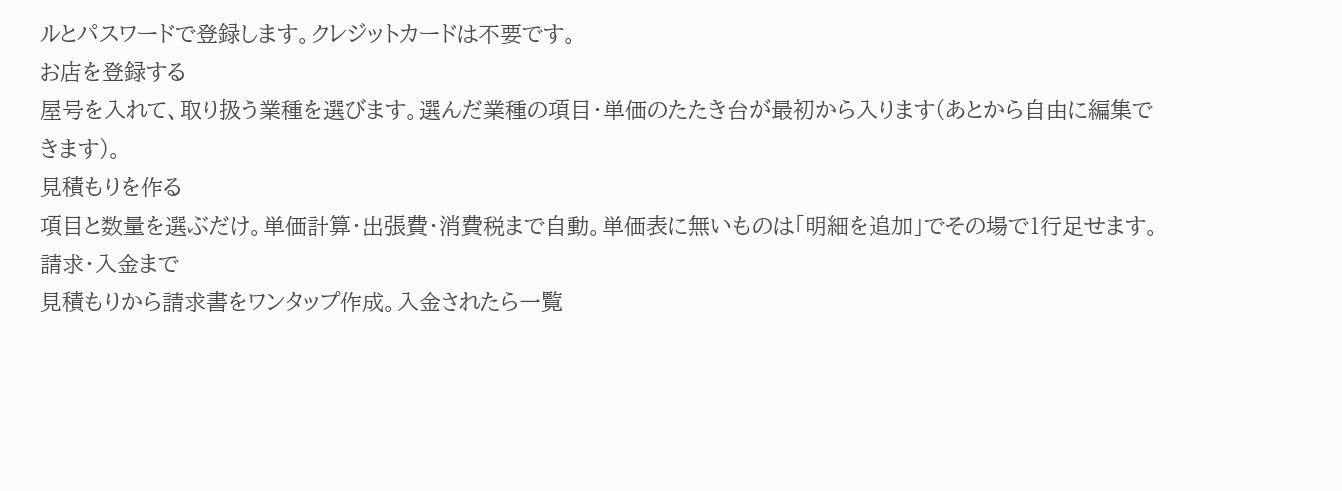ルとパスワードで登録します。クレジットカードは不要です。
お店を登録する
屋号を入れて、取り扱う業種を選びます。選んだ業種の項目・単価のたたき台が最初から入ります(あとから自由に編集できます)。
見積もりを作る
項目と数量を選ぶだけ。単価計算・出張費・消費税まで自動。単価表に無いものは「明細を追加」でその場で1行足せます。
請求・入金まで
見積もりから請求書をワンタップ作成。入金されたら一覧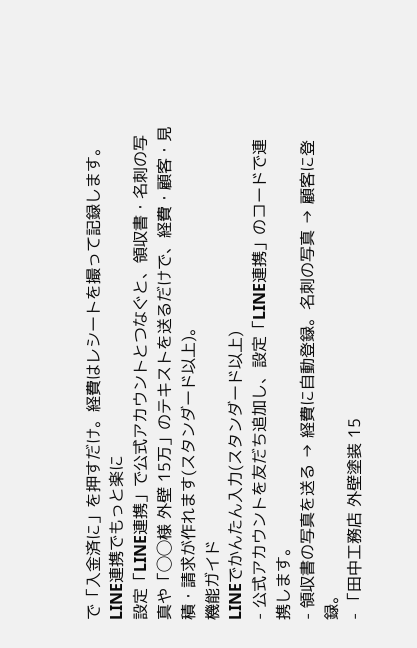で「入金済に」を押すだけ。経費はレシートを撮って記録します。
LINE連携でもっと楽に
設定「LINE連携」で公式アカウントとつなぐと、領収書・名刺の写真や「◯◯様 外壁 15万」のテキストを送るだけで、経費・顧客・見積・請求が作れます(スタンダード以上)。
機能ガイド
LINEでかんたん入力(スタンダード以上)
- 公式アカウントを友だち追加し、設定「LINE連携」のコードで連携します。
- 領収書の写真を送る → 経費に自動登録。名刺の写真 → 顧客に登録。
- 「田中工務店 外壁塗装 15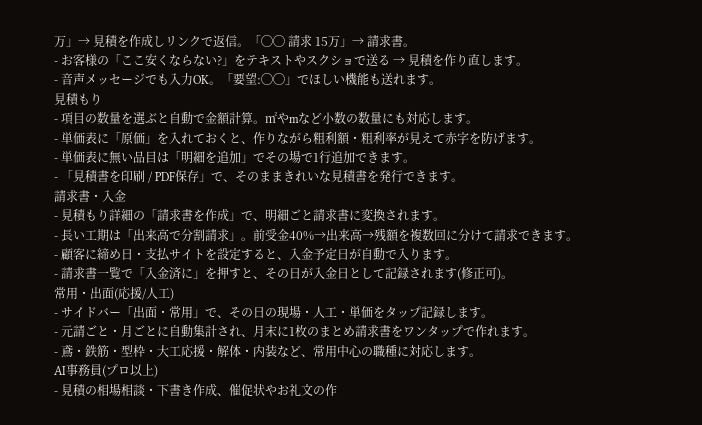万」→ 見積を作成しリンクで返信。「◯◯ 請求 15万」→ 請求書。
- お客様の「ここ安くならない?」をテキストやスクショで送る → 見積を作り直します。
- 音声メッセージでも入力OK。「要望:◯◯」でほしい機能も送れます。
見積もり
- 項目の数量を選ぶと自動で金額計算。㎡やmなど小数の数量にも対応します。
- 単価表に「原価」を入れておくと、作りながら粗利額・粗利率が見えて赤字を防げます。
- 単価表に無い品目は「明細を追加」でその場で1行追加できます。
- 「見積書を印刷 / PDF保存」で、そのままきれいな見積書を発行できます。
請求書・入金
- 見積もり詳細の「請求書を作成」で、明細ごと請求書に変換されます。
- 長い工期は「出来高で分割請求」。前受金40%→出来高→残額を複数回に分けて請求できます。
- 顧客に締め日・支払サイトを設定すると、入金予定日が自動で入ります。
- 請求書一覧で「入金済に」を押すと、その日が入金日として記録されます(修正可)。
常用・出面(応援/人工)
- サイドバー「出面・常用」で、その日の現場・人工・単価をタップ記録します。
- 元請ごと・月ごとに自動集計され、月末に1枚のまとめ請求書をワンタップで作れます。
- 鳶・鉄筋・型枠・大工応援・解体・内装など、常用中心の職種に対応します。
AI事務員(プロ以上)
- 見積の相場相談・下書き作成、催促状やお礼文の作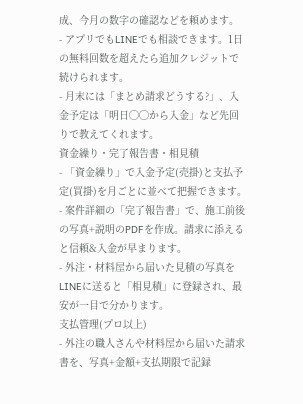成、今月の数字の確認などを頼めます。
- アプリでもLINEでも相談できます。1日の無料回数を超えたら追加クレジットで続けられます。
- 月末には「まとめ請求どうする?」、入金予定は「明日◯◯から入金」など先回りで教えてくれます。
資金繰り・完了報告書・相見積
- 「資金繰り」で入金予定(売掛)と支払予定(買掛)を月ごとに並べて把握できます。
- 案件詳細の「完了報告書」で、施工前後の写真+説明のPDFを作成。請求に添えると信頼&入金が早まります。
- 外注・材料屋から届いた見積の写真をLINEに送ると「相見積」に登録され、最安が一目で分かります。
支払管理(プロ以上)
- 外注の職人さんや材料屋から届いた請求書を、写真+金額+支払期限で記録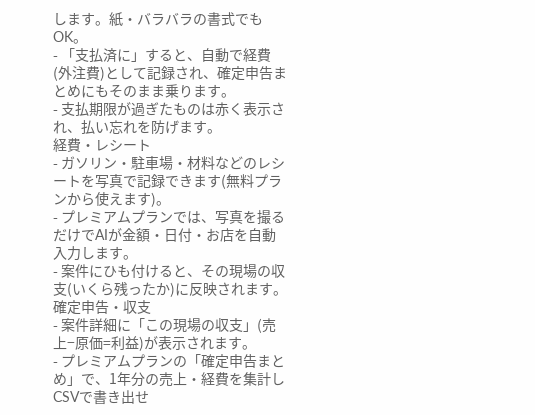します。紙・バラバラの書式でもOK。
- 「支払済に」すると、自動で経費(外注費)として記録され、確定申告まとめにもそのまま乗ります。
- 支払期限が過ぎたものは赤く表示され、払い忘れを防げます。
経費・レシート
- ガソリン・駐車場・材料などのレシートを写真で記録できます(無料プランから使えます)。
- プレミアムプランでは、写真を撮るだけでAIが金額・日付・お店を自動入力します。
- 案件にひも付けると、その現場の収支(いくら残ったか)に反映されます。
確定申告・収支
- 案件詳細に「この現場の収支」(売上−原価=利益)が表示されます。
- プレミアムプランの「確定申告まとめ」で、1年分の売上・経費を集計しCSVで書き出せ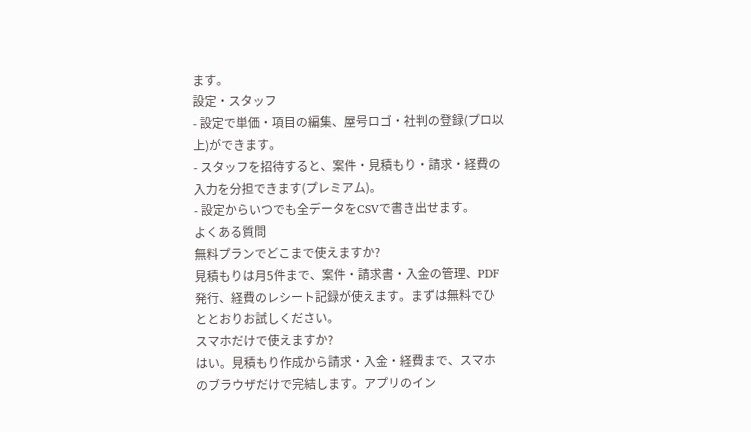ます。
設定・スタッフ
- 設定で単価・項目の編集、屋号ロゴ・社判の登録(プロ以上)ができます。
- スタッフを招待すると、案件・見積もり・請求・経費の入力を分担できます(プレミアム)。
- 設定からいつでも全データをCSVで書き出せます。
よくある質問
無料プランでどこまで使えますか?
見積もりは月5件まで、案件・請求書・入金の管理、PDF発行、経費のレシート記録が使えます。まずは無料でひととおりお試しください。
スマホだけで使えますか?
はい。見積もり作成から請求・入金・経費まで、スマホのブラウザだけで完結します。アプリのイン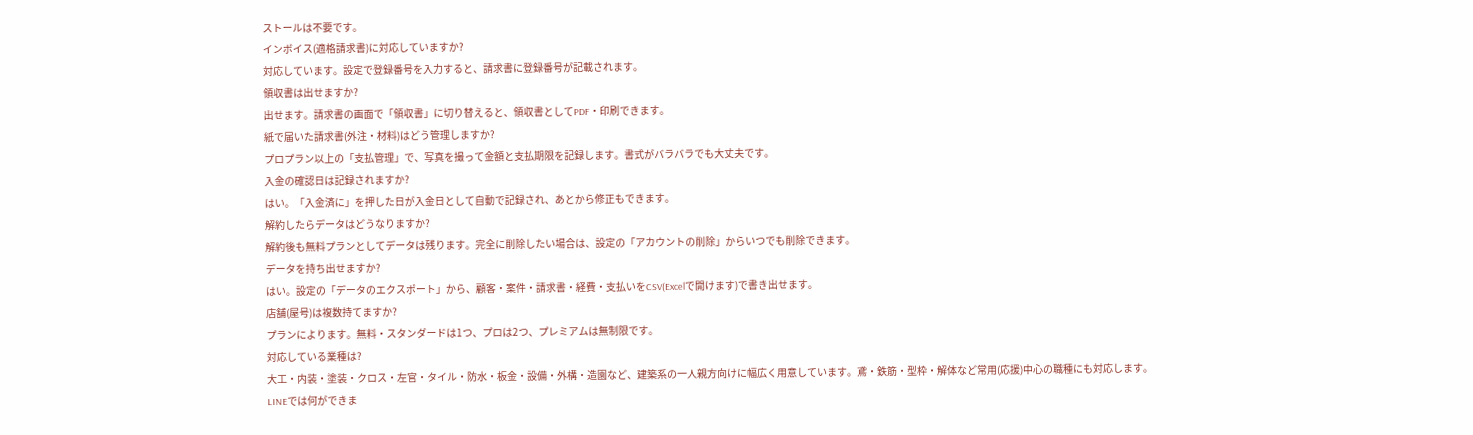ストールは不要です。
インボイス(適格請求書)に対応していますか?
対応しています。設定で登録番号を入力すると、請求書に登録番号が記載されます。
領収書は出せますか?
出せます。請求書の画面で「領収書」に切り替えると、領収書としてPDF・印刷できます。
紙で届いた請求書(外注・材料)はどう管理しますか?
プロプラン以上の「支払管理」で、写真を撮って金額と支払期限を記録します。書式がバラバラでも大丈夫です。
入金の確認日は記録されますか?
はい。「入金済に」を押した日が入金日として自動で記録され、あとから修正もできます。
解約したらデータはどうなりますか?
解約後も無料プランとしてデータは残ります。完全に削除したい場合は、設定の「アカウントの削除」からいつでも削除できます。
データを持ち出せますか?
はい。設定の「データのエクスポート」から、顧客・案件・請求書・経費・支払いをCSV(Excelで開けます)で書き出せます。
店舗(屋号)は複数持てますか?
プランによります。無料・スタンダードは1つ、プロは2つ、プレミアムは無制限です。
対応している業種は?
大工・内装・塗装・クロス・左官・タイル・防水・板金・設備・外構・造園など、建築系の一人親方向けに幅広く用意しています。鳶・鉄筋・型枠・解体など常用(応援)中心の職種にも対応します。
LINEでは何ができま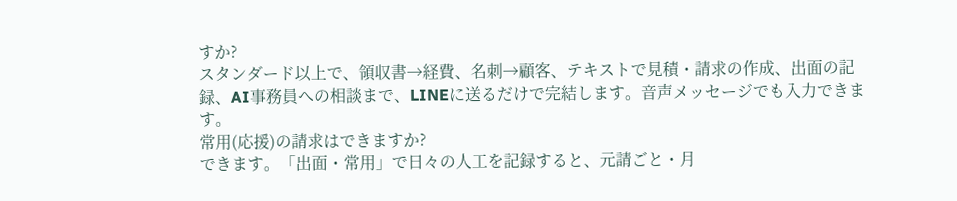すか?
スタンダード以上で、領収書→経費、名刺→顧客、テキストで見積・請求の作成、出面の記録、AI事務員への相談まで、LINEに送るだけで完結します。音声メッセージでも入力できます。
常用(応援)の請求はできますか?
できます。「出面・常用」で日々の人工を記録すると、元請ごと・月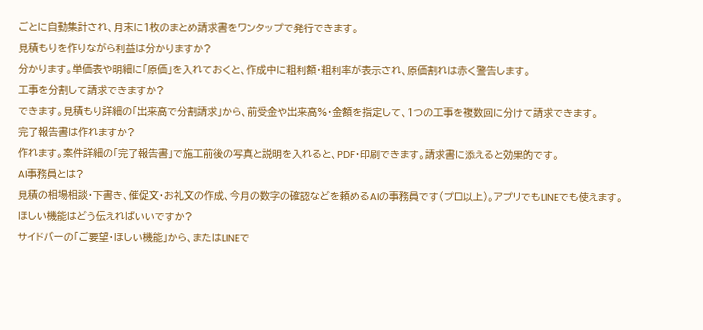ごとに自動集計され、月末に1枚のまとめ請求書をワンタップで発行できます。
見積もりを作りながら利益は分かりますか?
分かります。単価表や明細に「原価」を入れておくと、作成中に粗利額・粗利率が表示され、原価割れは赤く警告します。
工事を分割して請求できますか?
できます。見積もり詳細の「出来高で分割請求」から、前受金や出来高%・金額を指定して、1つの工事を複数回に分けて請求できます。
完了報告書は作れますか?
作れます。案件詳細の「完了報告書」で施工前後の写真と説明を入れると、PDF・印刷できます。請求書に添えると効果的です。
AI事務員とは?
見積の相場相談・下書き、催促文・お礼文の作成、今月の数字の確認などを頼めるAIの事務員です(プロ以上)。アプリでもLINEでも使えます。
ほしい機能はどう伝えればいいですか?
サイドバーの「ご要望・ほしい機能」から、またはLINEで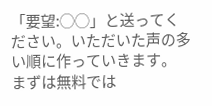「要望:◯◯」と送ってください。いただいた声の多い順に作っていきます。
まずは無料では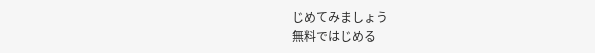じめてみましょう
無料ではじめる